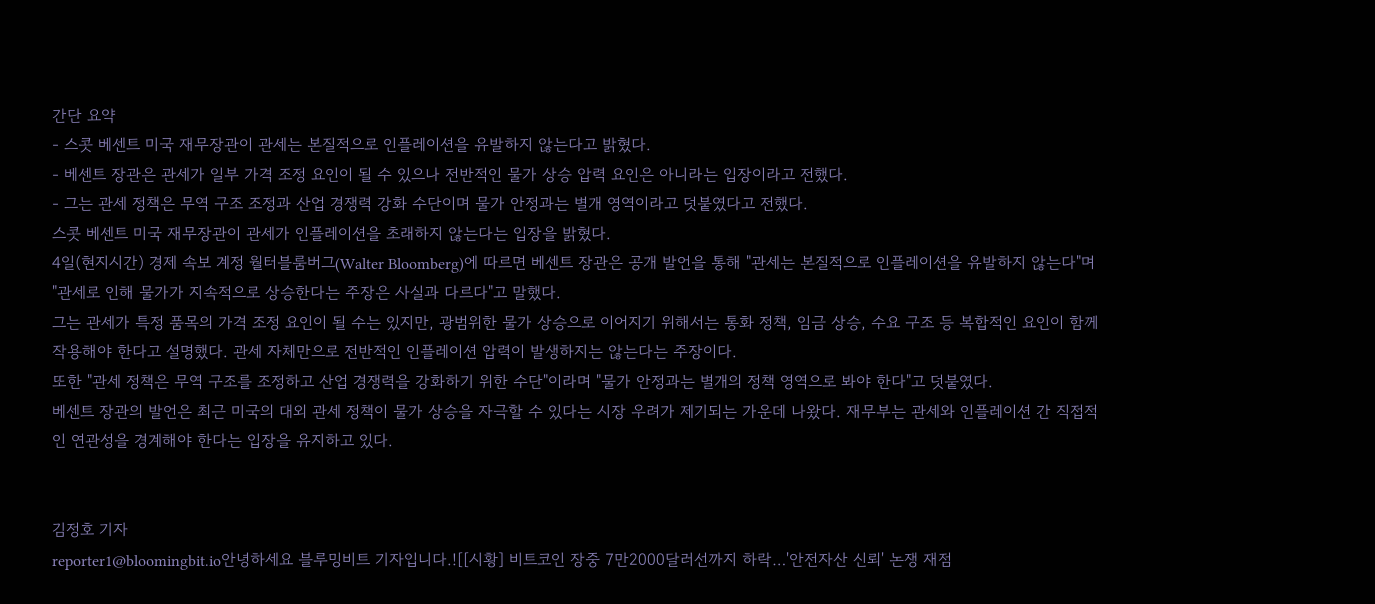간단 요약
- 스콧 베센트 미국 재무장관이 관세는 본질적으로 인플레이션을 유발하지 않는다고 밝혔다.
- 베센트 장관은 관세가 일부 가격 조정 요인이 될 수 있으나 전반적인 물가 상승 압력 요인은 아니라는 입장이라고 전했다.
- 그는 관세 정책은 무역 구조 조정과 산업 경쟁력 강화 수단이며 물가 안정과는 별개 영역이라고 덧붙였다고 전했다.
스콧 베센트 미국 재무장관이 관세가 인플레이션을 초래하지 않는다는 입장을 밝혔다.
4일(현지시간) 경제 속보 계정 월터블룸버그(Walter Bloomberg)에 따르면 베센트 장관은 공개 발언을 통해 "관세는 본질적으로 인플레이션을 유발하지 않는다"며 "관세로 인해 물가가 지속적으로 상승한다는 주장은 사실과 다르다"고 말했다.
그는 관세가 특정 품목의 가격 조정 요인이 될 수는 있지만, 광범위한 물가 상승으로 이어지기 위해서는 통화 정책, 임금 상승, 수요 구조 등 복합적인 요인이 함께 작용해야 한다고 설명했다. 관세 자체만으로 전반적인 인플레이션 압력이 발생하지는 않는다는 주장이다.
또한 "관세 정책은 무역 구조를 조정하고 산업 경쟁력을 강화하기 위한 수단"이라며 "물가 안정과는 별개의 정책 영역으로 봐야 한다"고 덧붙였다.
베센트 장관의 발언은 최근 미국의 대외 관세 정책이 물가 상승을 자극할 수 있다는 시장 우려가 제기되는 가운데 나왔다. 재무부는 관세와 인플레이션 간 직접적인 연관성을 경계해야 한다는 입장을 유지하고 있다.


김정호 기자
reporter1@bloomingbit.io안녕하세요 블루밍비트 기자입니다.![[시황] 비트코인 장중 7만2000달러선까지 하락…'안전자산 신뢰' 논쟁 재점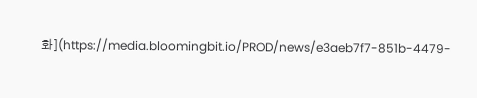화](https://media.bloomingbit.io/PROD/news/e3aeb7f7-851b-4479-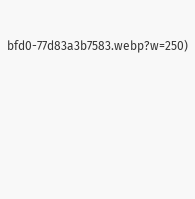bfd0-77d83a3b7583.webp?w=250)